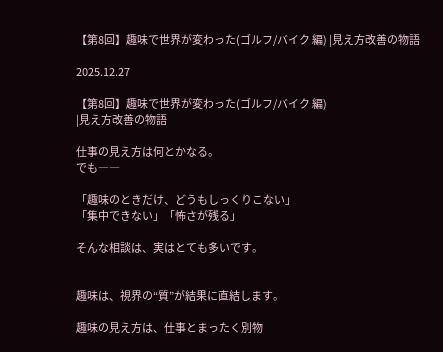【第8回】趣味で世界が変わった(ゴルフ/バイク 編) |見え方改善の物語

2025.12.27

【第8回】趣味で世界が変わった(ゴルフ/バイク 編)
|見え方改善の物語

仕事の見え方は何とかなる。
でも――

「趣味のときだけ、どうもしっくりこない」
「集中できない」「怖さが残る」

そんな相談は、実はとても多いです。


趣味は、視界の“質”が結果に直結します。

趣味の見え方は、仕事とまったく別物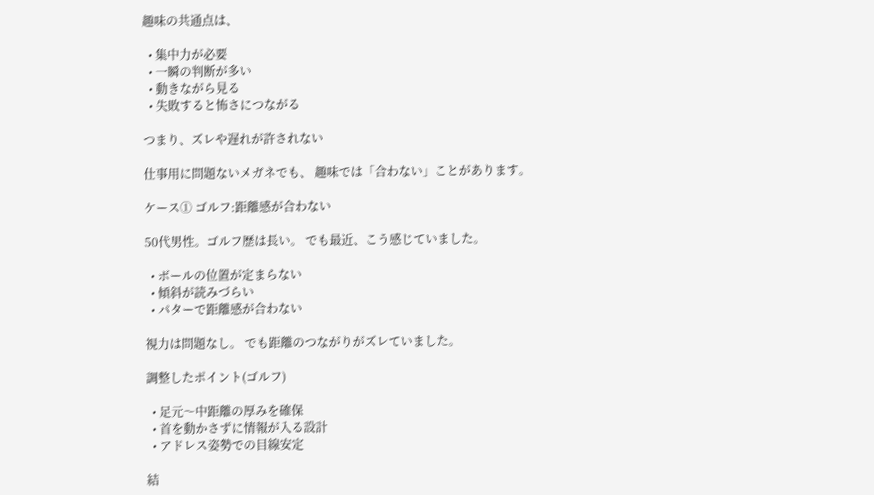趣味の共通点は、

  • 集中力が必要
  • 一瞬の判断が多い
  • 動きながら見る
  • 失敗すると怖さにつながる

つまり、ズレや遅れが許されない

仕事用に問題ないメガネでも、 趣味では「合わない」ことがあります。

ケース① ゴルフ:距離感が合わない

50代男性。ゴルフ歴は長い。 でも最近、こう感じていました。

  • ボールの位置が定まらない
  • 傾斜が読みづらい
  • パターで距離感が合わない

視力は問題なし。 でも距離のつながりがズレていました。

調整したポイント(ゴルフ)

  • 足元〜中距離の厚みを確保
  • 首を動かさずに情報が入る設計
  • アドレス姿勢での目線安定

結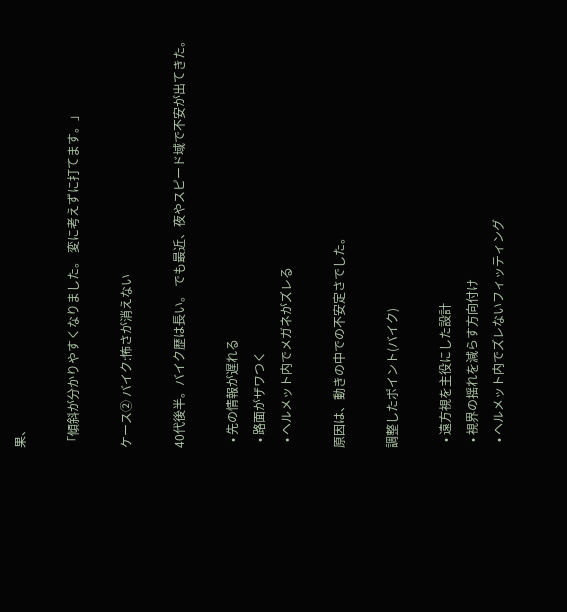果、

「傾斜が分かりやすくなりました。 変に考えずに打てます。」

ケース② バイク:怖さが消えない

40代後半。バイク歴は長い。 でも最近、夜やスピード域で不安が出てきた。

  • 先の情報が遅れる
  • 路面がザワつく
  • ヘルメット内でメガネがズレる

原因は、動きの中での不安定さでした。

調整したポイント(バイク)

  • 遠方視を主役にした設計
  • 視界の揺れを減らす方向付け
  • ヘルメット内でズレないフィッティング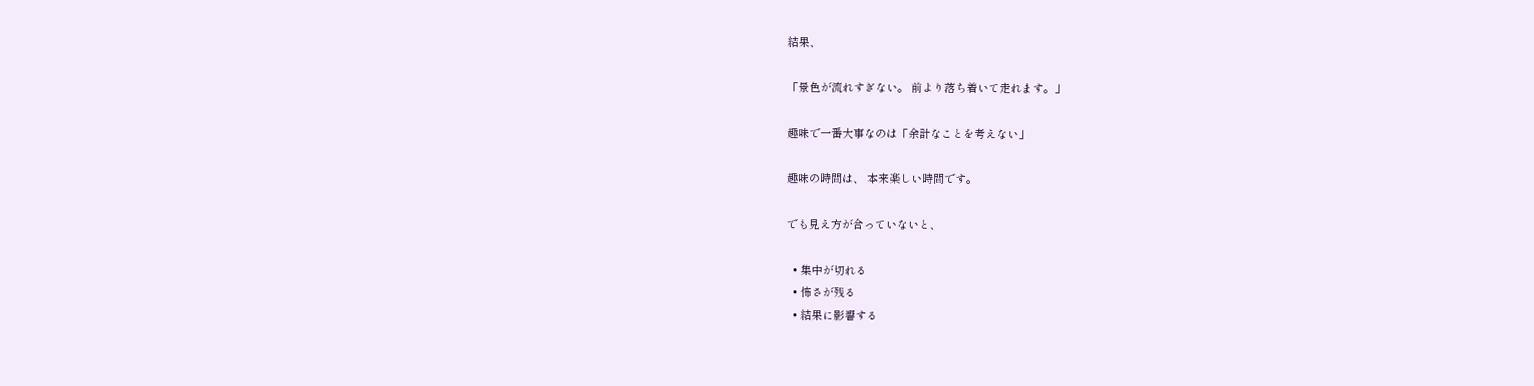結果、

「景色が流れすぎない。 前より落ち着いて走れます。」

趣味で一番大事なのは「余計なことを考えない」

趣味の時間は、 本来楽しい時間です。

でも見え方が合っていないと、

  • 集中が切れる
  • 怖さが残る
  • 結果に影響する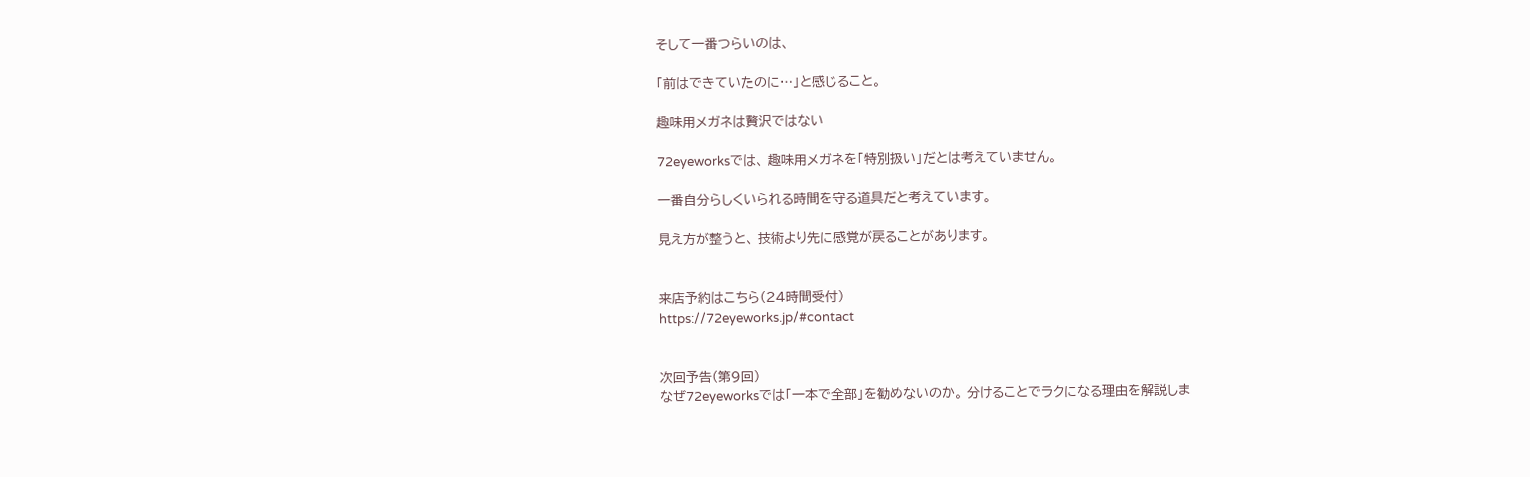そして一番つらいのは、

「前はできていたのに…」と感じること。

趣味用メガネは贅沢ではない

72eyeworksでは、 趣味用メガネを「特別扱い」だとは考えていません。

一番自分らしくいられる時間を守る道具だと考えています。

見え方が整うと、 技術より先に感覚が戻ることがあります。


来店予約はこちら(24時間受付)
https://72eyeworks.jp/#contact


次回予告(第9回)
なぜ72eyeworksでは「一本で全部」を勧めないのか。 分けることでラクになる理由を解説しま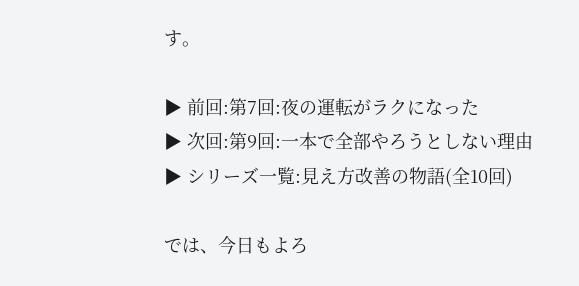す。

▶ 前回:第7回:夜の運転がラクになった
▶ 次回:第9回:一本で全部やろうとしない理由
▶ シリーズ一覧:見え方改善の物語(全10回)

では、今日もよろ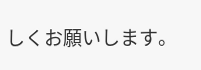しくお願いします。